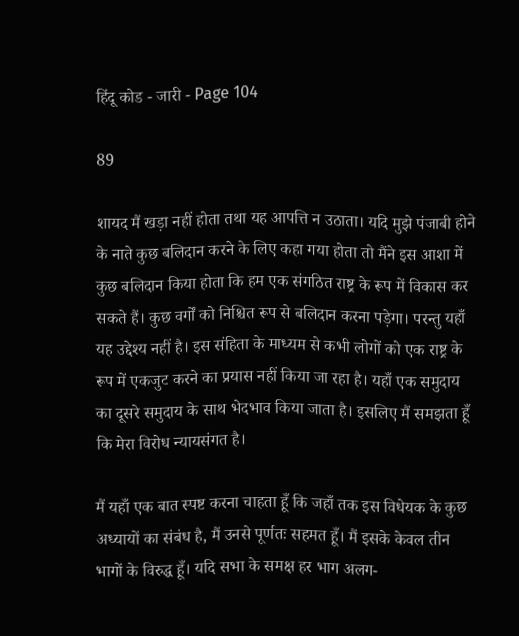हिंदू कोड - जारी - Page 104

89

शायद मैं खड़ा नहीं होता तथा यह आपत्ति न उठाता। यदि मुझे पंजाबी होने के नाते कुछ बलिदान करने के लिए कहा गया होता तो मैंने इस आशा में कुछ बलिदान किया होता कि हम एक संगठित राष्ट्र के रूप में विकास कर सकते हैं। कुछ वर्गों को निश्चित रूप से बलिदान करना पड़ेगा। परन्तु यहाँ यह उद्देश्य नहीं है। इस संहिता के माध्यम से कभी लोगों को एक राष्ट्र के रूप में एकजुट करने का प्रयास नहीं किया जा रहा है। यहाँ एक समुदाय का दूसरे समुदाय के साथ भेदभाव किया जाता है। इसलिए मैं समझता हूँ कि मेरा विरोध न्यायसंगत है।

मैं यहाँ एक बात स्पष्ट करना चाहता हूँ कि जहाँ तक इस विधेयक के कुछ अध्यायों का संबंध है, मैं उनसे पूर्णतः सहमत हूँ। मैं इसके केवल तीन भागों के विरुद्ध हूँ। यदि सभा के समक्ष हर भाग अलग-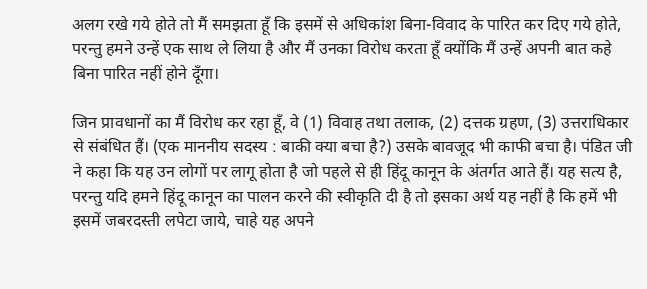अलग रखे गये होते तो मैं समझता हूँ कि इसमें से अधिकांश बिना-विवाद के पारित कर दिए गये होते, परन्तु हमने उन्हें एक साथ ले लिया है और मैं उनका विरोध करता हूँ क्योंकि मैं उन्हें अपनी बात कहे बिना पारित नहीं होने दूँगा।

जिन प्रावधानों का मैं विरोध कर रहा हूँ, वे (1) विवाह तथा तलाक, (2) दत्तक ग्रहण, (3) उत्तराधिकार से संबंधित हैं। (एक माननीय सदस्य : बाकी क्या बचा है?) उसके बावजूद भी काफी बचा है। पंडित जी ने कहा कि यह उन लोगों पर लागू होता है जो पहले से ही हिंदू कानून के अंतर्गत आते हैं। यह सत्य है, परन्तु यदि हमने हिंदू कानून का पालन करने की स्वीकृति दी है तो इसका अर्थ यह नहीं है कि हमें भी इसमें जबरदस्ती लपेटा जाये, चाहे यह अपने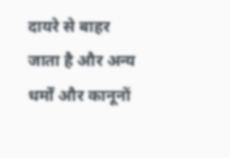दायरे से बाहर जाता है और अन्य धर्मों और कानूनों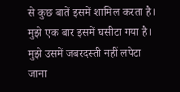से कुछ बातें इसमें शामिल करता है। मुझे एक बार इसमें घसीटा गया है। मुझे उसमें जबरदस्ती नहीं लपेटा जाना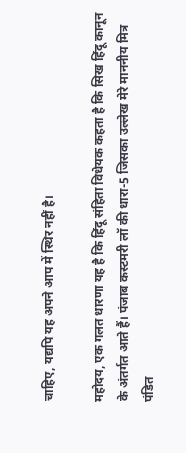चाहिए, यद्यपि यह अपने आप में स्थिर नहीं है।

महोदय, एक गलत धारणा यह है कि हिंदू संहिता विधेयक कहता है कि सिख हिंदू कानून के अंतर्गत आते हैं। पंजाब कस्टमरी लॉ की धारा-5 जिसका उल्लेख मेरे माननीय मित्र पंडित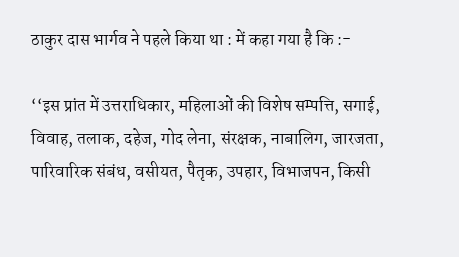ठाकुर दास भार्गव ने पहले किया था : में कहा गया है कि :-

‘‘इस प्रांत में उत्तराधिकार, महिलाओं की विशेष सम्पत्ति, सगाई, विवाह, तलाक, दहेज, गोद लेना, संरक्षक, नाबालिग, जारजता, पारिवारिक संबंध, वसीयत, पैतृक, उपहार, विभाजपन, किसी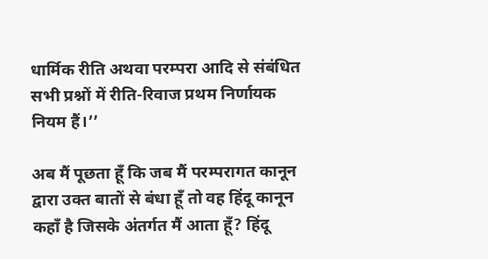धार्मिक रीति अथवा परम्परा आदि से संबंधित सभी प्रश्नों में रीति-रिवाज प्रथम निर्णायक नियम हैं।’’

अब मैं पूछता हूँ कि जब मैं परम्परागत कानून द्वारा उक्त बातों से बंधा हूँ तो वह हिंदू कानून कहाँ है जिसके अंतर्गत मैं आता हूँ? हिंदू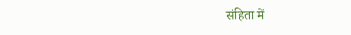संहिता में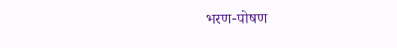भरण-पोषण